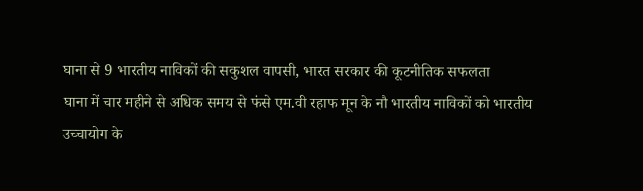घाना से 9 भारतीय नाविकों की सकुशल वापसी, भारत सरकार की कूटनीतिक सफलता
घाना में चार महीने से अधिक समय से फंसे एम.वी रहाफ मून के नौ भारतीय नाविकों को भारतीय उच्चायोग के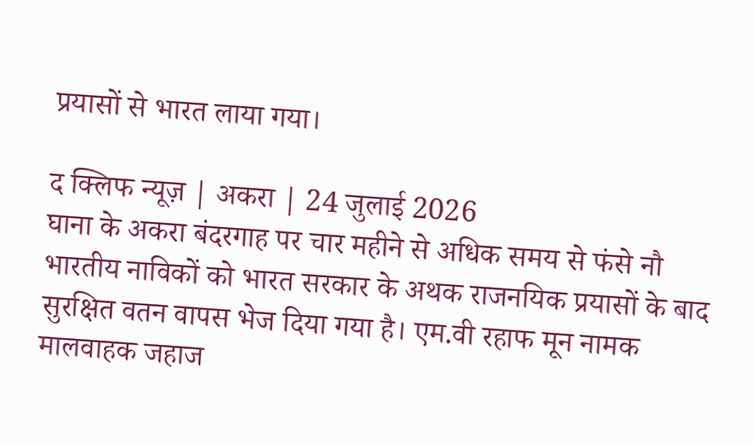प्रयासों से भारत लाया गया।

द क्लिफ न्यूज़ | अकरा | 24 जुलाई 2026
घाना के अकरा बंदरगाह पर चार महीने से अधिक समय से फंसे नौ भारतीय नाविकों को भारत सरकार के अथक राजनयिक प्रयासों के बाद सुरक्षित वतन वापस भेज दिया गया है। एम.वी रहाफ मून नामक मालवाहक जहाज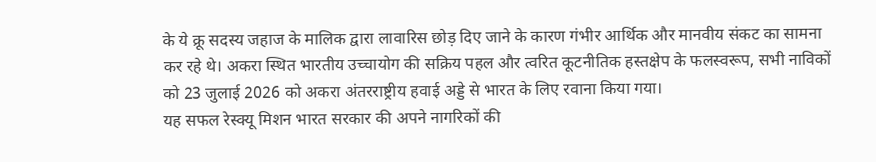के ये क्रू सदस्य जहाज के मालिक द्वारा लावारिस छोड़ दिए जाने के कारण गंभीर आर्थिक और मानवीय संकट का सामना कर रहे थे। अकरा स्थित भारतीय उच्चायोग की सक्रिय पहल और त्वरित कूटनीतिक हस्तक्षेप के फलस्वरूप, सभी नाविकों को 23 जुलाई 2026 को अकरा अंतरराष्ट्रीय हवाई अड्डे से भारत के लिए रवाना किया गया।
यह सफल रेस्क्यू मिशन भारत सरकार की अपने नागरिकों की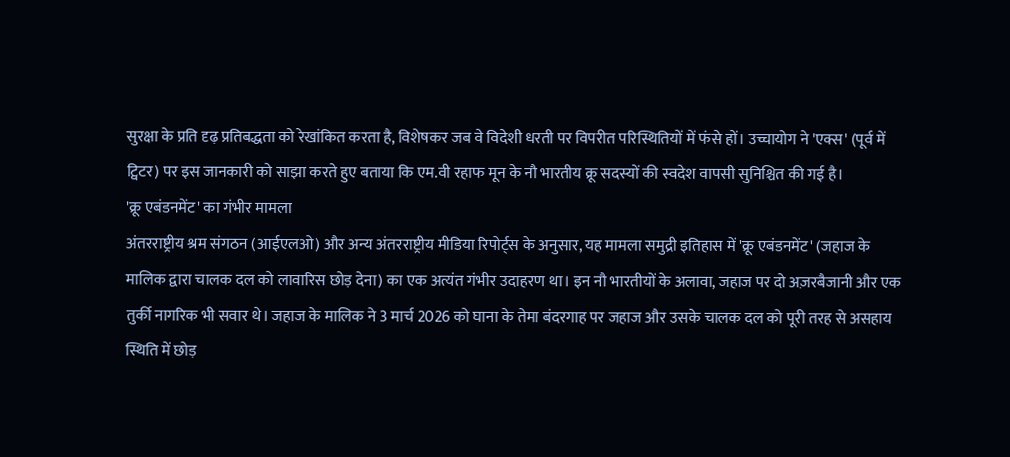सुरक्षा के प्रति दृढ़ प्रतिबद्धता को रेखांकित करता है, विशेषकर जब वे विदेशी धरती पर विपरीत परिस्थितियों में फंसे हों। उच्चायोग ने 'एक्स' (पूर्व में ट्विटर) पर इस जानकारी को साझा करते हुए बताया कि एम.वी रहाफ मून के नौ भारतीय क्रू सदस्यों की स्वदेश वापसी सुनिश्चित की गई है।
'क्रू एबंडनमेंट' का गंभीर मामला
अंतरराष्ट्रीय श्रम संगठन (आईएलओ) और अन्य अंतरराष्ट्रीय मीडिया रिपोर्ट्स के अनुसार, यह मामला समुद्री इतिहास में 'क्रू एबंडनमेंट' (जहाज के मालिक द्वारा चालक दल को लावारिस छोड़ देना) का एक अत्यंत गंभीर उदाहरण था। इन नौ भारतीयों के अलावा, जहाज पर दो अज़रबैजानी और एक तुर्की नागरिक भी सवार थे। जहाज के मालिक ने 3 मार्च 2026 को घाना के तेमा बंदरगाह पर जहाज और उसके चालक दल को पूरी तरह से असहाय स्थिति में छोड़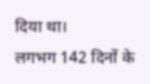दिया था।
लगभग 142 दिनों के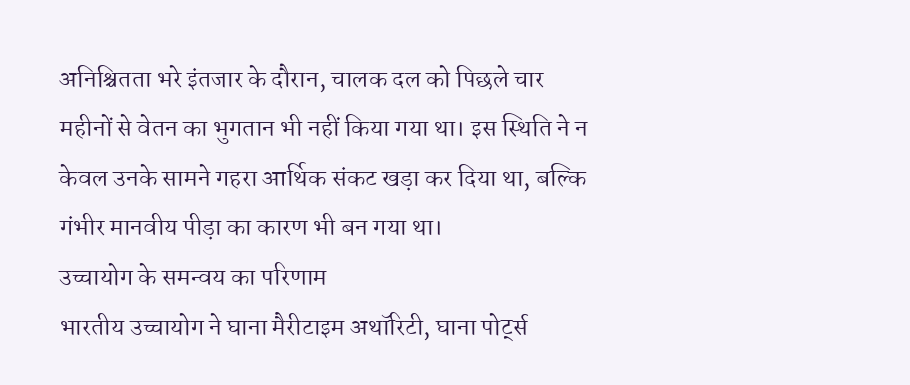अनिश्चितता भरे इंतजार के दौरान, चालक दल को पिछले चार महीनों से वेतन का भुगतान भी नहीं किया गया था। इस स्थिति ने न केवल उनके सामने गहरा आर्थिक संकट खड़ा कर दिया था, बल्कि गंभीर मानवीय पीड़ा का कारण भी बन गया था।
उच्चायोग के समन्वय का परिणाम
भारतीय उच्चायोग ने घाना मैरीटाइम अथॉरिटी, घाना पोर्ट्स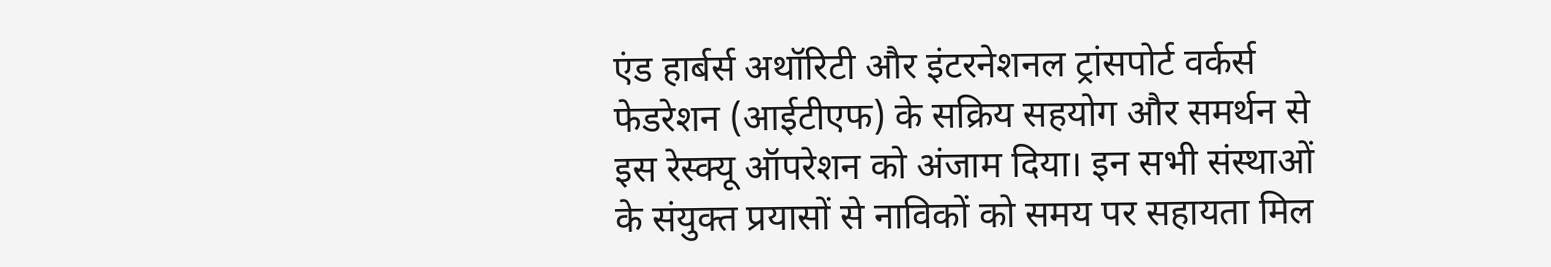एंड हार्बर्स अथॉरिटी और इंटरनेशनल ट्रांसपोर्ट वर्कर्स फेडरेशन (आईटीएफ) के सक्रिय सहयोग और समर्थन से इस रेस्क्यू ऑपरेशन को अंजाम दिया। इन सभी संस्थाओं के संयुक्त प्रयासों से नाविकों को समय पर सहायता मिल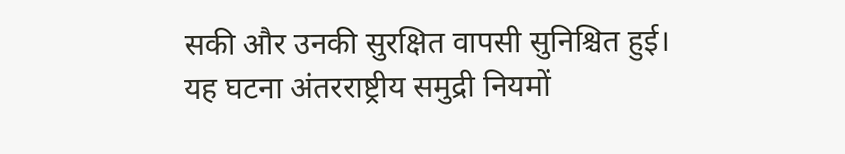सकी और उनकी सुरक्षित वापसी सुनिश्चित हुई। यह घटना अंतरराष्ट्रीय समुद्री नियमों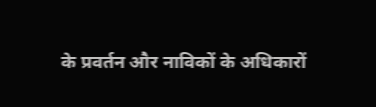के प्रवर्तन और नाविकों के अधिकारों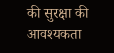की सुरक्षा की आवश्यकता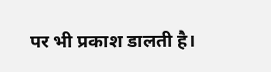पर भी प्रकाश डालती है।